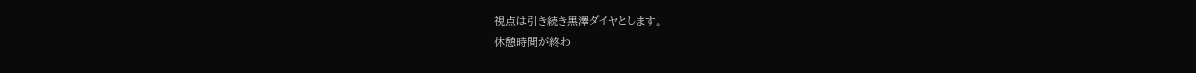視点は引き続き黒澤ダイヤとします。
休憩時間が終わ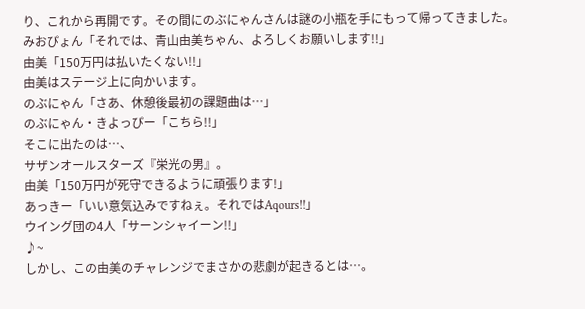り、これから再開です。その間にのぶにゃんさんは謎の小瓶を手にもって帰ってきました。
みおぴょん「それでは、青山由美ちゃん、よろしくお願いします!!」
由美「150万円は払いたくない!!」
由美はステージ上に向かいます。
のぶにゃん「さあ、休憩後最初の課題曲は…」
のぶにゃん・きよっぴー「こちら!!」
そこに出たのは…、
サザンオールスターズ『栄光の男』。
由美「150万円が死守できるように頑張ります!」
あっきー「いい意気込みですねぇ。それではAqours!!」
ウイング団の4人「サーンシャイーン!!」
♪~
しかし、この由美のチャレンジでまさかの悲劇が起きるとは…。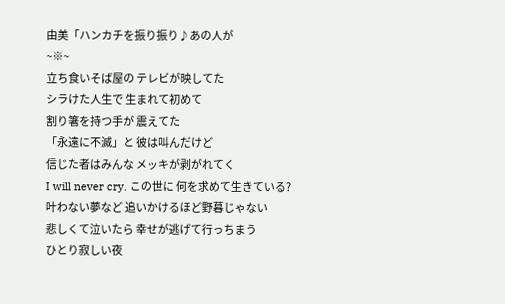由美「ハンカチを振り振り♪あの人が
~※~
立ち食いそば屋の テレビが映してた
シラけた人生で 生まれて初めて
割り箸を持つ手が 震えてた
「永遠に不滅」と 彼は叫んだけど
信じた者はみんな メッキが剥がれてく
I will never cry. この世に 何を求めて生きている?
叶わない夢など 追いかけるほど野暮じゃない
悲しくて泣いたら 幸せが逃げて行っちまう
ひとり寂しい夜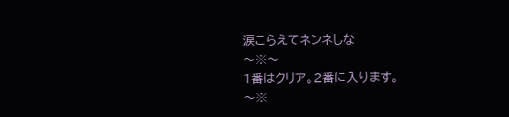涙こらえてネンネしな
〜※〜
1番はクリア。2番に入ります。
〜※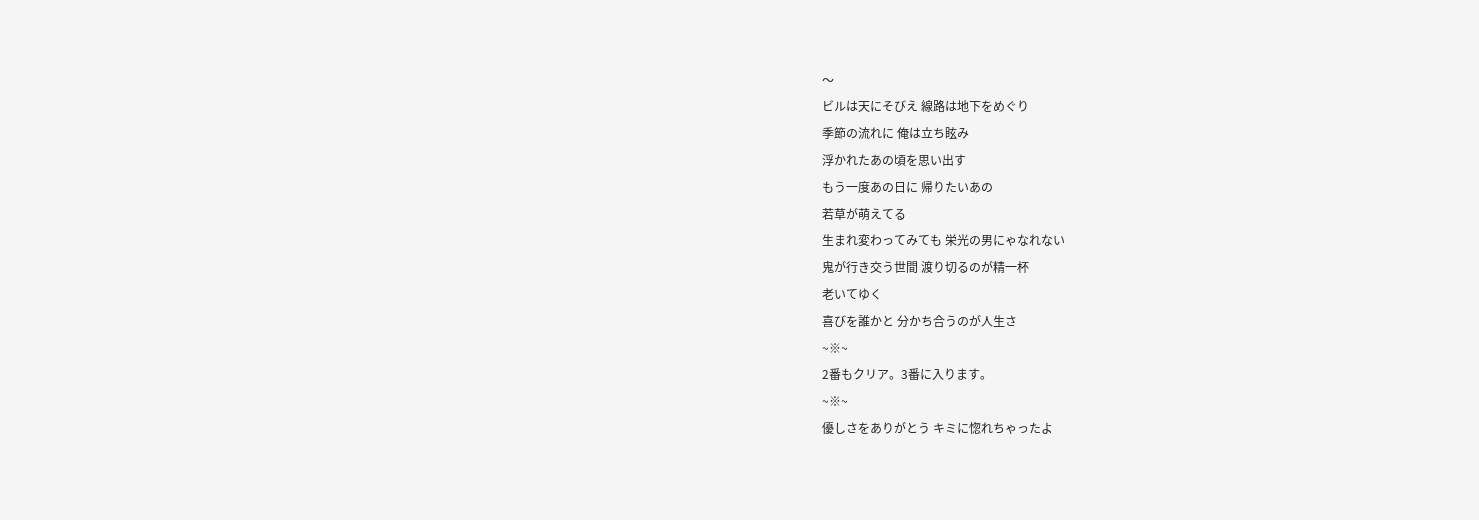〜
ビルは天にそびえ 線路は地下をめぐり
季節の流れに 俺は立ち眩み
浮かれたあの頃を思い出す
もう一度あの日に 帰りたいあの
若草が萌えてる
生まれ変わってみても 栄光の男にゃなれない
鬼が行き交う世間 渡り切るのが精一杯
老いてゆく
喜びを誰かと 分かち合うのが人生さ
~※~
2番もクリア。3番に入ります。
~※~
優しさをありがとう キミに惚れちゃったよ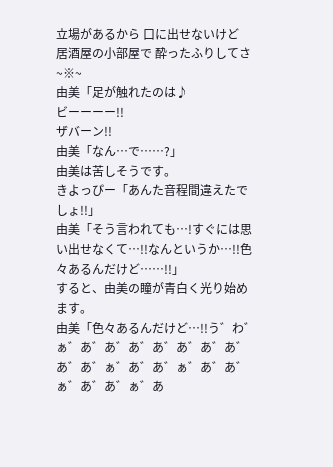立場があるから 口に出せないけど
居酒屋の小部屋で 酔ったふりしてさ
~※~
由美「足が触れたのは♪
ビーーーー!!
ザバーン!!
由美「なん…で……?」
由美は苦しそうです。
きよっぴー「あんた音程間違えたでしょ!!」
由美「そう言われても…!すぐには思い出せなくて…!!なんというか…!!色々あるんだけど……!!」
すると、由美の瞳が青白く光り始めます。
由美「色々あるんだけど…!!う゛わ゛ぁ゛あ゛あ゛あ゛あ゛あ゛あ゛あ゛あ゛あ゛ぁ゛あ゛あ゛ぁ゛あ゛あ゛ぁ゛あ゛あ゛ぁ゛あ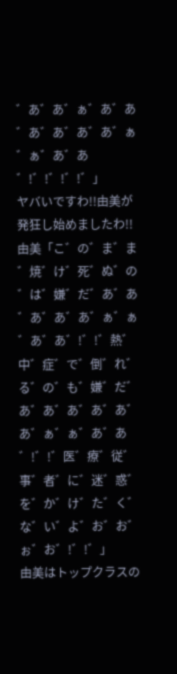゛あ゛あ゛ぁ゛あ゛あ゛あ゛あ゛あ゛あ゛ぁ゛ぁ゛あ゛あ゛!゛!゛!゛!゛」
ヤバいですわ!!由美が発狂し始めましたわ!!
由美「こ゛の゛ま゛ま゛焼゛け゛死゛ぬ゛の゛は゛嫌゛だ゛あ゛あ゛あ゛あ゛あ゛ぁ゛ぁ゛あ゛あ゛!゛!゛熱゛中゛症゛で゛倒゛れ゛る゛の゛も゛嫌゛だ゛あ゛あ゛あ゛あ゛あ゛あ゛ぁ゛ぁ゛あ゛あ゛!゛!゛医゛療゛従゛事゛者゛に゛迷゛惑゛を゛か゛け゛た゛く゛な゛い゛よ゛お゛お゛ぉ゛お゛!゛!゛」
由美はトップクラスの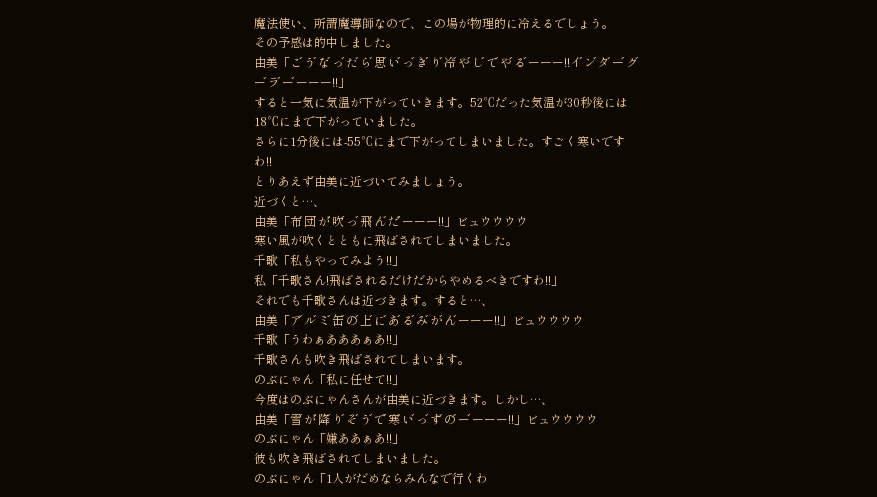魔法使い、所謂魔導師なので、この場が物理的に冷えるでしょう。
その予感は的中しました。
由美「こ゛う゛な゛っ゛た゛ら゛思゛い゛っ゛き゛り゛冷゛や゛し゛て゛や゛る゛ーーー!!イ゛ン゛タ゛ー゛ク゛ー゛ラ゛ー゛ーーー!!」
すると一気に気温が下がっていきます。52℃だった気温が30秒後には18℃にまで下がっていました。
さらに1分後には-55℃にまで下がってしまいました。すごく寒いですわ!!
とりあえず由美に近づいてみましょう。
近づくと…、
由美「布゛団゛が゛吹゛っ゛飛゛ん゛だ゛ーーー!!」ビュウウウウ
寒い風が吹くとともに飛ばされてしまいました。
千歌「私もやってみよう!!」
私「千歌さん!飛ばされるだけだからやめるべきですわ!!」
それでも千歌さんは近づきます。すると…、
由美「ア゛ル゛ミ゛缶゛の゛上゛に゛あ゛る゛み゛か゛ん゛ーーー!!」ビュウウウウ
千歌「うわぁあああぁあ!!」
千歌さんも吹き飛ばされてしまいます。
のぶにゃん「私に任せて!!」
今度はのぶにゃんさんが由美に近づきます。しかし…、
由美「雪゛が゛降゛り゛そ゛う゛で゛寒゛い゛っ゛す゛の゛ー゛ーーー!!」ビュウウウウ
のぶにゃん「嫌ああぁあ!!」
彼も吹き飛ばされてしまいました。
のぶにゃん「1人がだめならみんなで行くわ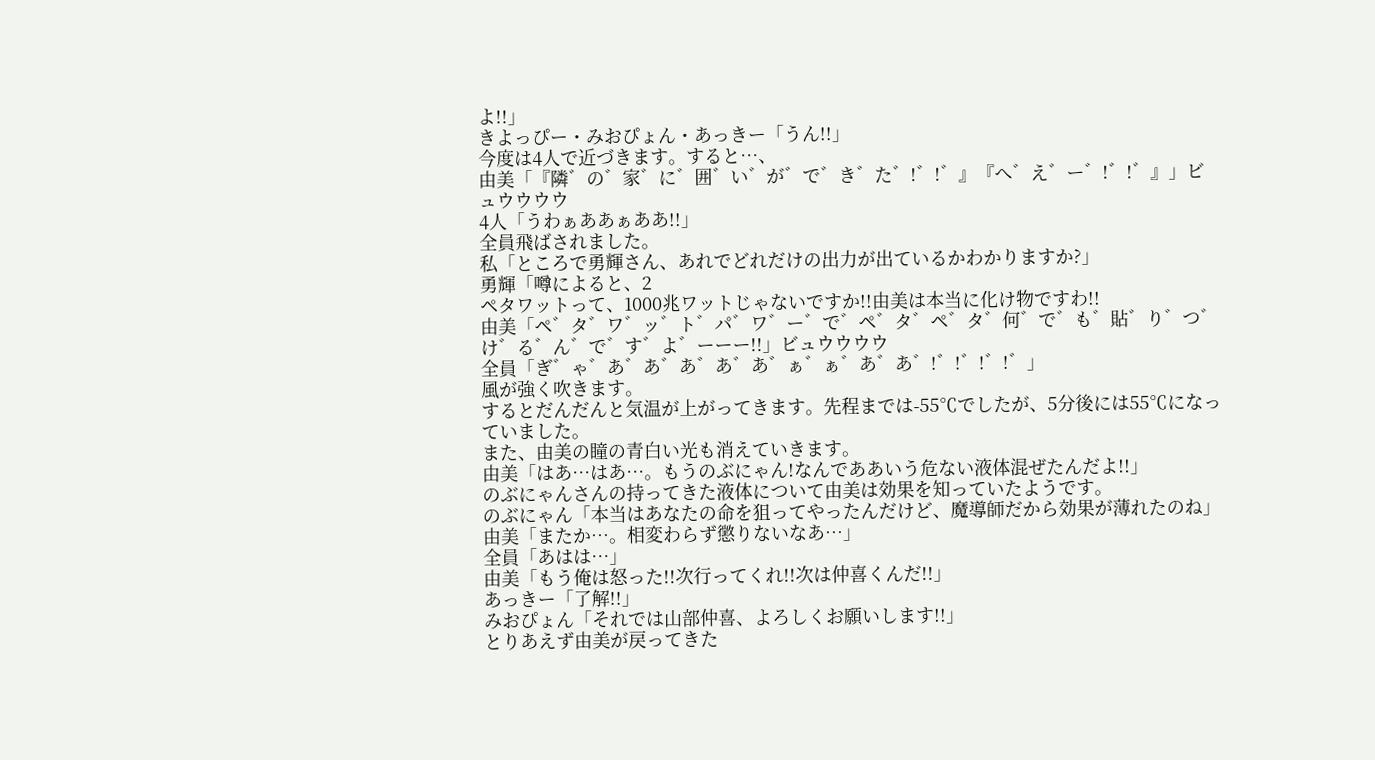よ!!」
きよっぴー・みおぴょん・あっきー「うん!!」
今度は4人で近づきます。すると…、
由美「『隣゛の゛家゛に゛囲゛い゛が゛で゛き゛た゛!゛!゛』『へ゛え゛ー゛!゛!゛』」ビュウウウウ
4人「うわぁああぁああ!!」
全員飛ばされました。
私「ところで勇輝さん、あれでどれだけの出力が出ているかわかりますか?」
勇輝「噂によると、2
ペタワットって、1000兆ワットじゃないですか!!由美は本当に化け物ですわ!!
由美「ペ゛タ゛ワ゛ッ゛ト゛パ゛ワ゛ー゛で゛ペ゛タ゛ペ゛タ゛何゛で゛も゛貼゛り゛つ゛け゛る゛ん゛で゛す゛よ゛ーーー!!」ビュウウウウ
全員「ぎ゛ゃ゛あ゛あ゛あ゛あ゛あ゛ぁ゛ぁ゛あ゛あ゛!゛!゛!゛!゛」
風が強く吹きます。
するとだんだんと気温が上がってきます。先程までは-55℃でしたが、5分後には55℃になっていました。
また、由美の瞳の青白い光も消えていきます。
由美「はあ…はあ…。もうのぶにゃん!なんでああいう危ない液体混ぜたんだよ!!」
のぶにゃんさんの持ってきた液体について由美は効果を知っていたようです。
のぶにゃん「本当はあなたの命を狙ってやったんだけど、魔導師だから効果が薄れたのね」
由美「またか…。相変わらず懲りないなあ…」
全員「あはは…」
由美「もう俺は怒った!!次行ってくれ!!次は仲喜くんだ!!」
あっきー「了解!!」
みおぴょん「それでは山部仲喜、よろしくお願いします!!」
とりあえず由美が戻ってきた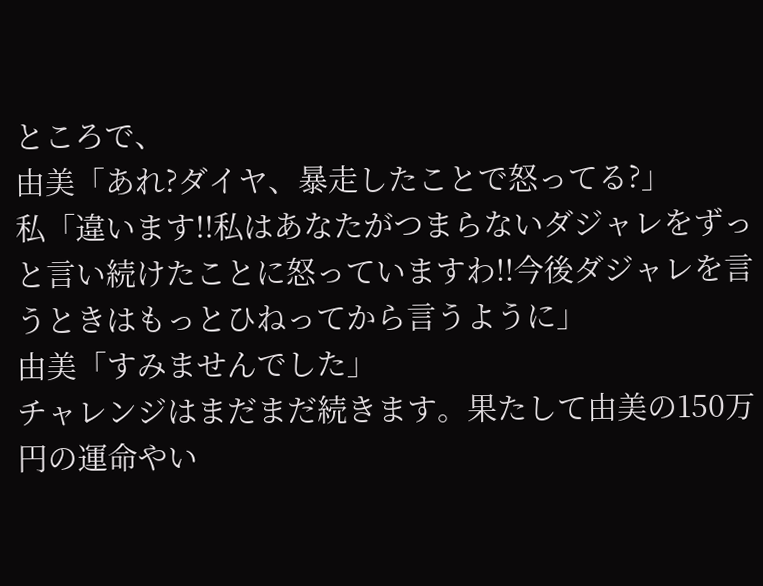ところで、
由美「あれ?ダイヤ、暴走したことで怒ってる?」
私「違います!!私はあなたがつまらないダジャレをずっと言い続けたことに怒っていますわ!!今後ダジャレを言うときはもっとひねってから言うように」
由美「すみませんでした」
チャレンジはまだまだ続きます。果たして由美の150万円の運命やい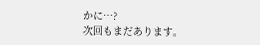かに…?
次回もまだあります。